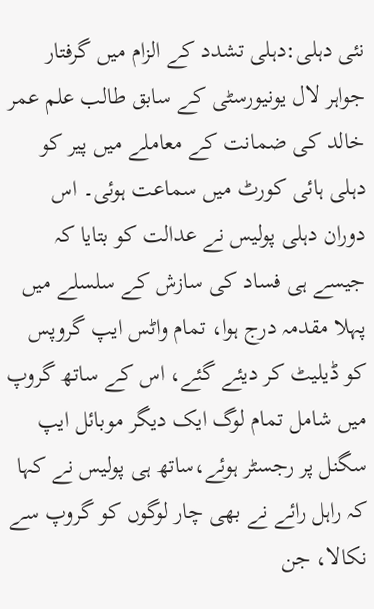نئی دہلی:دہلی تشدد کے الزام میں گرفتار جواہر لال یونیورسٹی کے سابق طالب علم عمر خالد کی ضمانت کے معاملے میں پیر کو دہلی ہائی کورٹ میں سماعت ہوئی۔ اس دوران دہلی پولیس نے عدالت کو بتایا کہ جیسے ہی فساد کی سازش کے سلسلے میں پہلا مقدمہ درج ہوا، تمام واٹس ایپ گروپس کو ڈیلیٹ کر دیئے گئے، اس کے ساتھ گروپ میں شامل تمام لوگ ایک دیگر موبائل ایپ سگنل پر رجسٹر ہوئے،ساتھ ہی پولیس نے کہا کہ راہل رائے نے بھی چار لوگوں کو گروپ سے نکالا، جن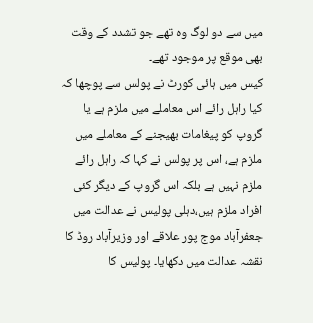میں سے دو لوگ وہ تھے جو تشدد کے وقت بھی موقع پر موجود تھے۔
کیس میں ہائی کورٹ نے پولس سے پوچھا کہ کیا راہل رائے اس معاملے میں ملزم ہے یا گروپ کو پیغامات بھیجنے کے معاملے میں ملزم ہے، اس پر پولس نے کہا کہ راہل رائے ملزم نہیں ہے بلکہ اس گروپ کے دیگر کئی افراد ملزم ہیں،دہلی پولیس نے عدالت میں جعفرآباد موج پور علاقے اور وزیرآباد روڈ کا نقشہ عدالت میں دکھایا۔ پولیس کا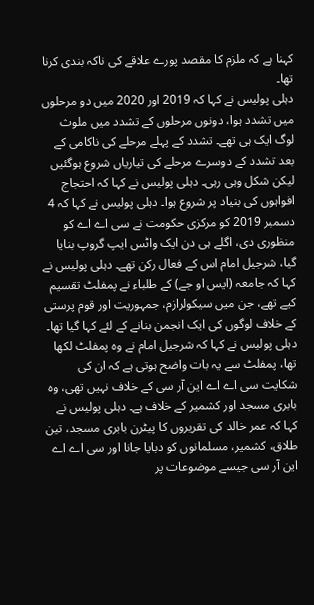کہنا ہے کہ ملزم کا مقصد پورے علاقے کی ناکہ بندی کرنا تھا۔
دہلی پولیس نے کہا کہ 2019 اور 2020 میں دو مرحلوں میں تشدد ہوا، دونوں مرحلوں کے تشدد میں ملوث لوگ ایک ہی تھے۔ تشدد کے پہلے مرحلے کی ناکامی کے بعد تشدد کے دوسرے مرحلے کی تیاریاں شروع ہوگئیں لیکن شکل وہی رہی۔ دہلی پولیس نے کہا کہ احتجاج افواہوں کی بنیاد پر شروع ہوا۔ دہلی پولیس نے کہا کہ 4 دسمبر 2019 کو مرکزی حکومت نے سی اے اے کو منظوری دی، اگلے ہی دن ایک واٹس ایپ گروپ بنایا گیا، شرجیل امام اس کے فعال رکن تھے۔ دہلی پولیس نے کہا کہ جامعہ (ایس او جے) کے طلباء نے پمفلٹ تقسیم کیے تھے، جن میں سیکولرازم، جمہوریت اور قوم پرستی کے خلاف لوگوں کی ایک انجمن بنانے کے لئے کہا گیا تھا۔
دہلی پولیس نے کہا کہ شرجیل امام نے وہ پمفلٹ لکھا تھا، پمفلٹ سے یہ بات واضح ہوتی ہے کہ ان کی شکایت سی اے اے این آر سی کے خلاف نہیں تھی، وہ بابری مسجد اور کشمیر کے خلاف ہے۔ دہلی پولیس نے کہا کہ عمر خالد کی تقریروں کا پیٹرن بابری مسجد، تین طلاق، کشمیر، مسلمانوں کو دبایا جانا اور سی اے اے این آر سی جیسے موضوعات پر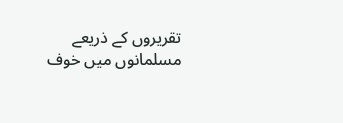تقریروں کے ذریعے مسلمانوں میں خوف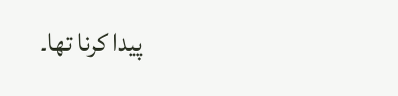پیدا کرنا تھا۔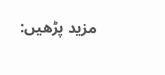مزید پڑھیں: